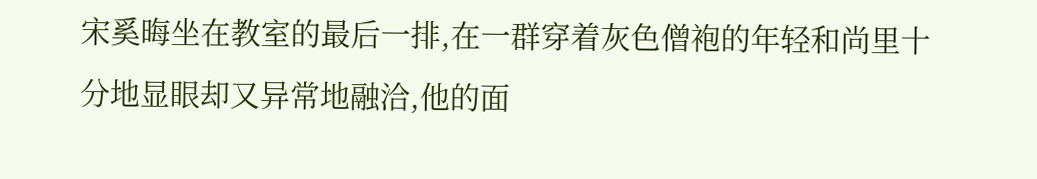宋奚晦坐在教室的最后一排,在一群穿着灰色僧袍的年轻和尚里十分地显眼却又异常地融洽,他的面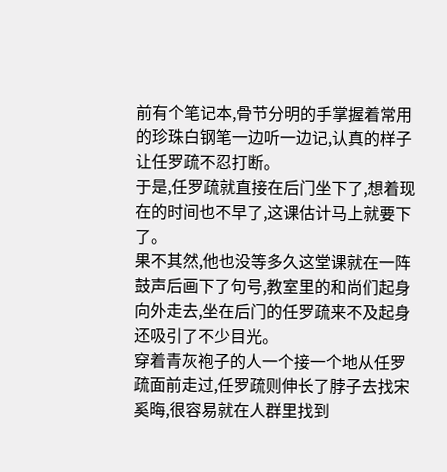前有个笔记本,骨节分明的手掌握着常用的珍珠白钢笔一边听一边记,认真的样子让任罗疏不忍打断。
于是,任罗疏就直接在后门坐下了,想着现在的时间也不早了,这课估计马上就要下了。
果不其然,他也没等多久这堂课就在一阵鼓声后画下了句号,教室里的和尚们起身向外走去,坐在后门的任罗疏来不及起身还吸引了不少目光。
穿着青灰袍子的人一个接一个地从任罗疏面前走过,任罗疏则伸长了脖子去找宋奚晦,很容易就在人群里找到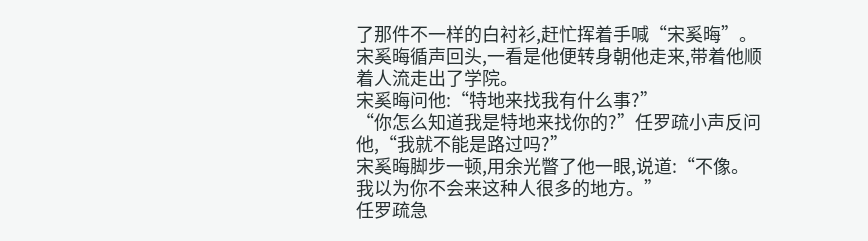了那件不一样的白衬衫,赶忙挥着手喊“宋奚晦”。
宋奚晦循声回头,一看是他便转身朝他走来,带着他顺着人流走出了学院。
宋奚晦问他:“特地来找我有什么事?”
“你怎么知道我是特地来找你的?”任罗疏小声反问他,“我就不能是路过吗?”
宋奚晦脚步一顿,用余光瞥了他一眼,说道:“不像。我以为你不会来这种人很多的地方。”
任罗疏急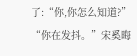了:“你,你怎么知道?”
“你在发抖。”宋奚晦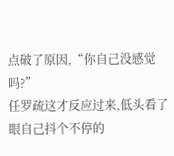点破了原因,“你自己没感觉吗?”
任罗疏这才反应过来,低头看了眼自己抖个不停的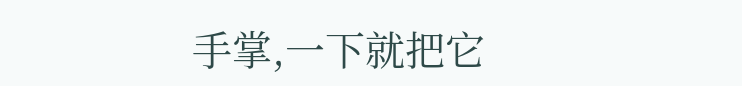手掌,一下就把它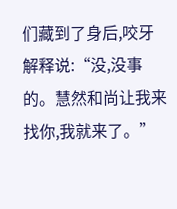们藏到了身后,咬牙解释说:“没,没事的。慧然和尚让我来找你,我就来了。”